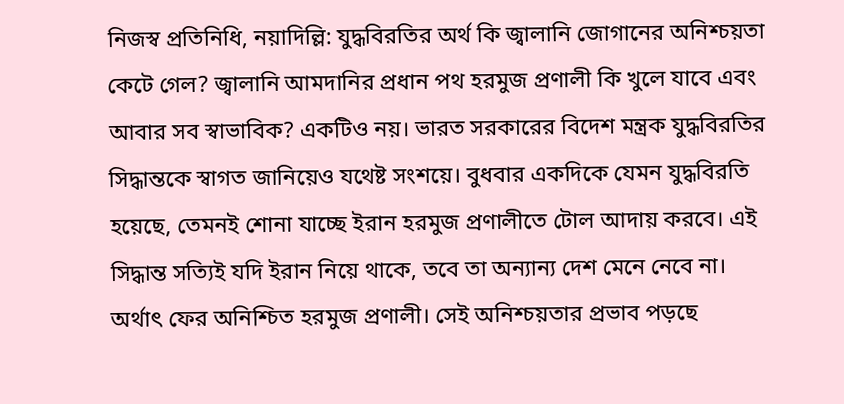নিজস্ব প্রতিনিধি, নয়াদিল্লি: যুদ্ধবিরতির অর্থ কি জ্বালানি জোগানের অনিশ্চয়তা কেটে গেল? জ্বালানি আমদানির প্রধান পথ হরমুজ প্রণালী কি খুলে যাবে এবং আবার সব স্বাভাবিক? একটিও নয়। ভারত সরকারের বিদেশ মন্ত্রক যুদ্ধবিরতির সিদ্ধান্তকে স্বাগত জানিয়েও যথেষ্ট সংশয়ে। বুধবার একদিকে যেমন যুদ্ধবিরতি হয়েছে, তেমনই শোনা যাচ্ছে ইরান হরমুজ প্রণালীতে টোল আদায় করবে। এই সিদ্ধান্ত সত্যিই যদি ইরান নিয়ে থাকে, তবে তা অন্যান্য দেশ মেনে নেবে না। অর্থাৎ ফের অনিশ্চিত হরমুজ প্রণালী। সেই অনিশ্চয়তার প্রভাব পড়ছে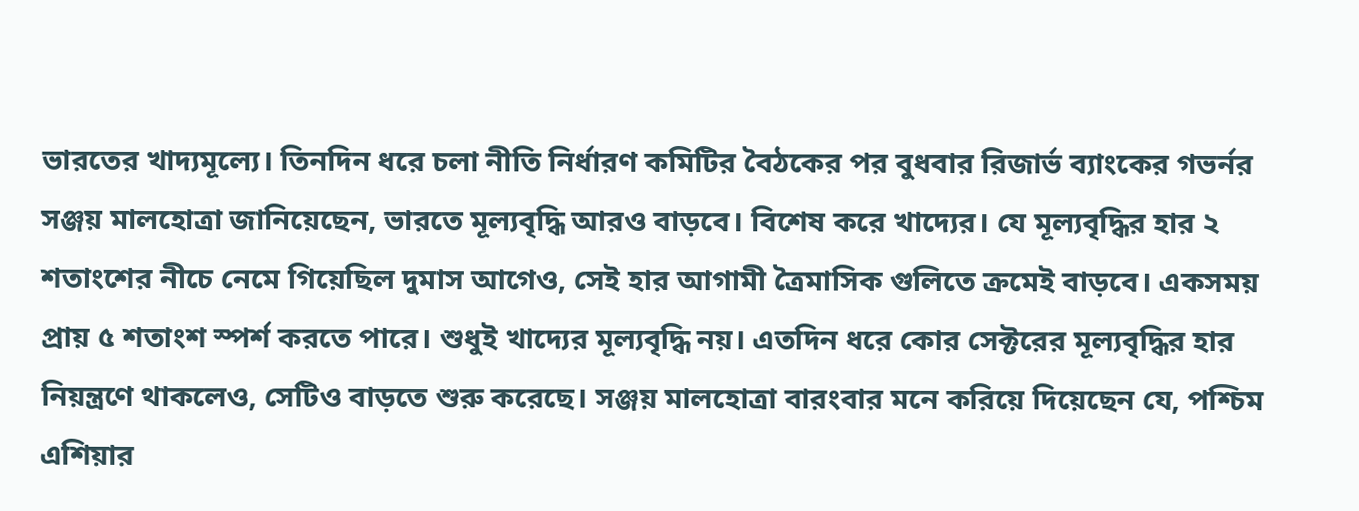ভারতের খাদ্যমূল্যে। তিনদিন ধরে চলা নীতি নির্ধারণ কমিটির বৈঠকের পর বুধবার রিজার্ভ ব্যাংকের গভর্নর সঞ্জয় মালহোত্রা জানিয়েছেন, ভারতে মূল্যবৃদ্ধি আরও বাড়বে। বিশেষ করে খাদ্যের। যে মূল্যবৃদ্ধির হার ২ শতাংশের নীচে নেমে গিয়েছিল দুমাস আগেও, সেই হার আগামী ত্রৈমাসিক গুলিতে ক্রমেই বাড়বে। একসময় প্রায় ৫ শতাংশ স্পর্শ করতে পারে। শুধুই খাদ্যের মূল্যবৃদ্ধি নয়। এতদিন ধরে কোর সেক্টরের মূল্যবৃদ্ধির হার নিয়ন্ত্রণে থাকলেও, সেটিও বাড়তে শুরু করেছে। সঞ্জয় মালহোত্রা বারংবার মনে করিয়ে দিয়েছেন যে, পশ্চিম এশিয়ার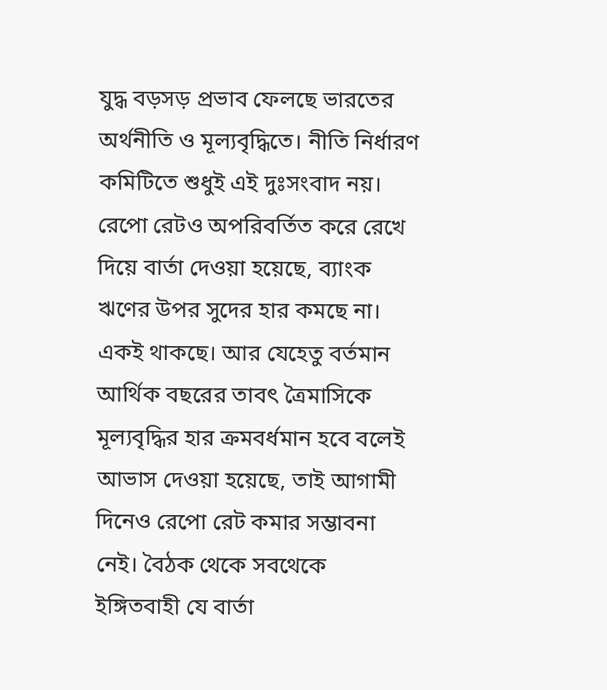যুদ্ধ বড়সড় প্রভাব ফেলছে ভারতের অর্থনীতি ও মূল্যবৃদ্ধিতে। নীতি নির্ধারণ কমিটিতে শুধুই এই দুঃসংবাদ নয়। রেপো রেটও অপরিবর্তিত করে রেখে দিয়ে বার্তা দেওয়া হয়েছে, ব্যাংক ঋণের উপর সুদের হার কমছে না। একই থাকছে। আর যেহেতু বর্তমান আর্থিক বছরের তাবৎ ত্রৈমাসিকে মূল্যবৃদ্ধির হার ক্রমবর্ধমান হবে বলেই আভাস দেওয়া হয়েছে, তাই আগামী দিনেও রেপো রেট কমার সম্ভাবনা নেই। বৈঠক থেকে সবথেকে ইঙ্গিতবাহী যে বার্তা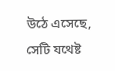উঠে এসেছে, সেটি যথেষ্ট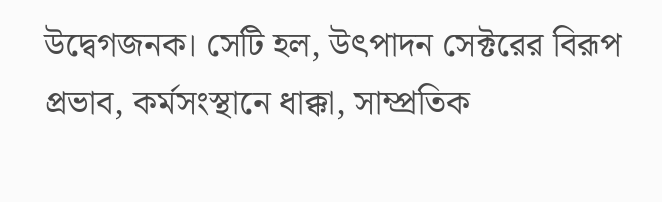উদ্বেগজনক। সেটি হল, উৎপাদন সেক্টরের বিরূপ প্রভাব, কর্মসংস্থানে ধাক্কা, সাম্প্রতিক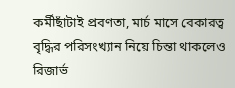কর্মীছাঁটাই প্রবণতা, মার্চ মাসে বেকারত্ব বৃদ্ধির পরিসংখ্যান নিয়ে চিন্তা থাকলেও রিজার্ভ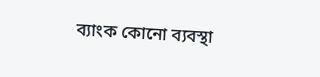ব্যাংক কোনো ব্যবস্থা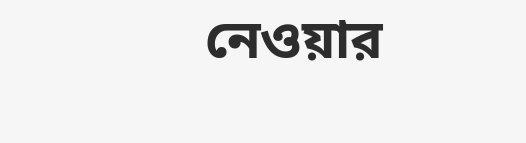নেওয়ার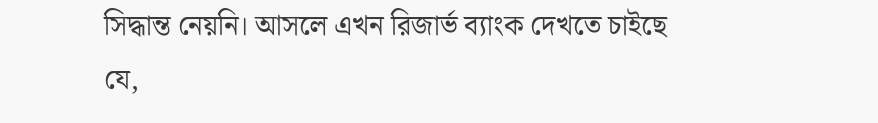সিদ্ধান্ত নেয়নি। আসলে এখন রিজার্ভ ব্যাংক দেখতে চাইছে যে,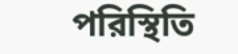পরিস্থিতি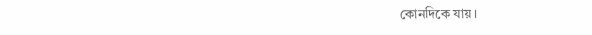কোনদিকে যায়।